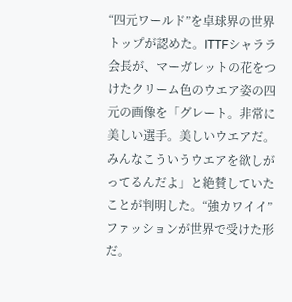“四元ワールド”を卓球界の世界トップが認めた。ITTFシャララ会長が、マーガレットの花をつけたクリーム色のウエア姿の四元の画像を「グレート。非常に美しい選手。美しいウエアだ。みんなこういうウエアを欲しがってるんだよ」と絶賛していたことが判明した。“強カワイイ”ファッションが世界で受けた形だ。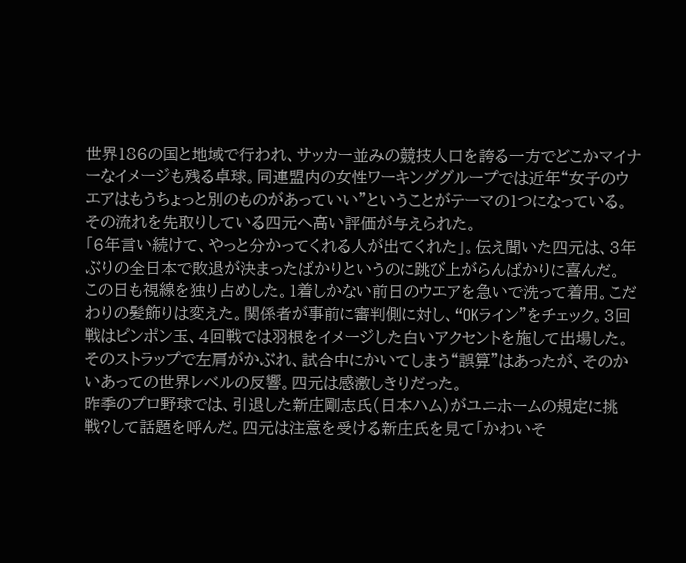世界186の国と地域で行われ、サッカー並みの競技人口を誇る一方でどこかマイナーなイメージも残る卓球。同連盟内の女性ワーキンググループでは近年“女子のウエアはもうちょっと別のものがあっていい”ということがテーマの1つになっている。その流れを先取りしている四元へ高い評価が与えられた。
「6年言い続けて、やっと分かってくれる人が出てくれた」。伝え聞いた四元は、3年ぶりの全日本で敗退が決まったばかりというのに跳び上がらんばかりに喜んだ。
この日も視線を独り占めした。1着しかない前日のウエアを急いで洗って着用。こだわりの髪飾りは変えた。関係者が事前に審判側に対し、“OKライン”をチェック。3回戦はピンポン玉、4回戦では羽根をイメージした白いアクセントを施して出場した。そのストラップで左肩がかぶれ、試合中にかいてしまう“誤算”はあったが、そのかいあっての世界レベルの反響。四元は感激しきりだった。
昨季のプロ野球では、引退した新庄剛志氏(日本ハム)がユニホームの規定に挑戦?して話題を呼んだ。四元は注意を受ける新庄氏を見て「かわいそ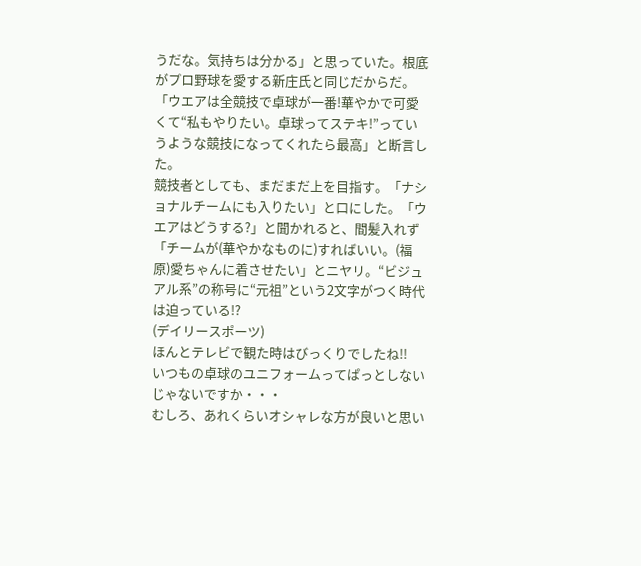うだな。気持ちは分かる」と思っていた。根底がプロ野球を愛する新庄氏と同じだからだ。「ウエアは全競技で卓球が一番!華やかで可愛くて“私もやりたい。卓球ってステキ!”っていうような競技になってくれたら最高」と断言した。
競技者としても、まだまだ上を目指す。「ナショナルチームにも入りたい」と口にした。「ウエアはどうする?」と聞かれると、間髪入れず「チームが(華やかなものに)すればいい。(福原)愛ちゃんに着させたい」とニヤリ。“ビジュアル系”の称号に“元祖”という2文字がつく時代は迫っている!?
(デイリースポーツ)
ほんとテレビで観た時はびっくりでしたね!!
いつもの卓球のユニフォームってぱっとしないじゃないですか・・・
むしろ、あれくらいオシャレな方が良いと思い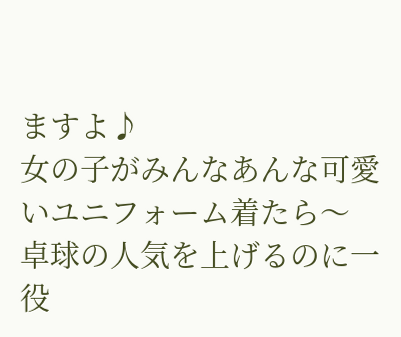ますよ♪
女の子がみんなあんな可愛いユニフォーム着たら〜
卓球の人気を上げるのに一役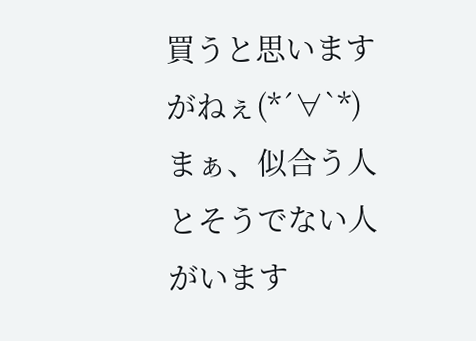買うと思いますがねぇ(*´∀`*)
まぁ、似合う人とそうでない人がいます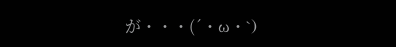が・・・(´・ω・`)